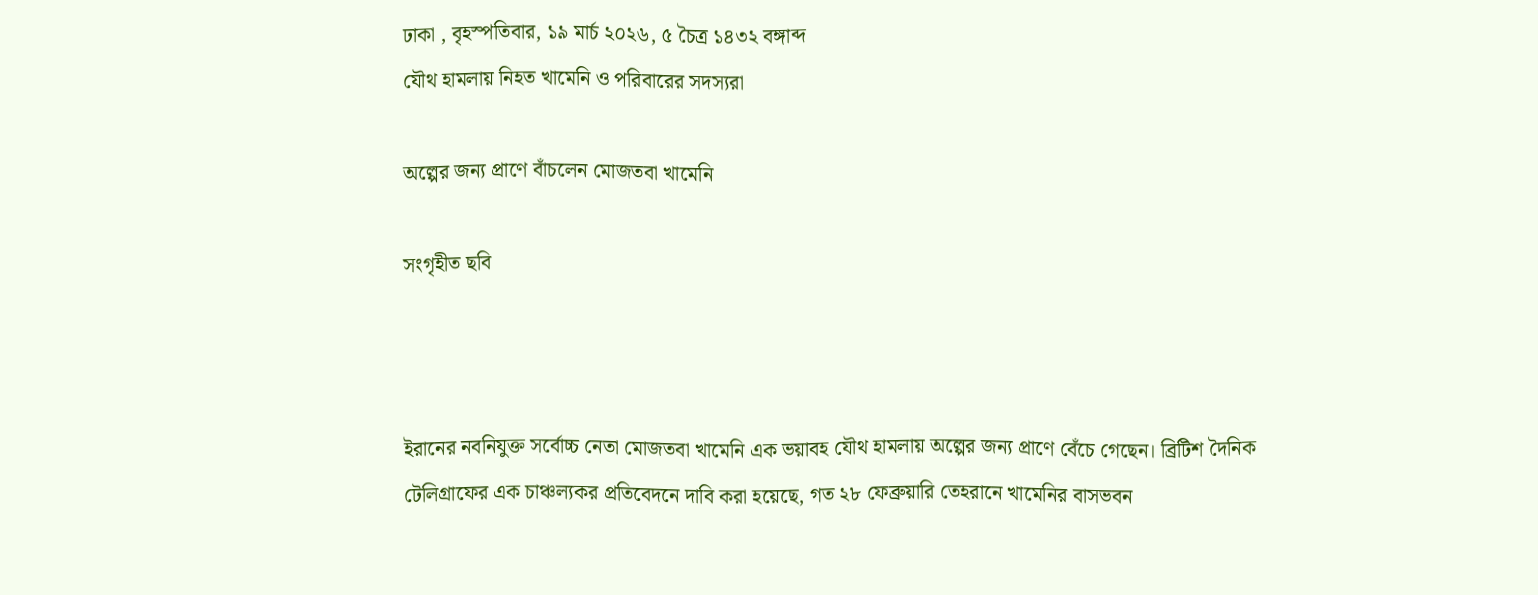ঢাকা , বৃহস্পতিবার, ১৯ মার্চ ২০২৬, ৫ চৈত্র ১৪৩২ বঙ্গাব্দ
যৌথ হামলায় নিহত খামেনি ও পরিবারের সদস্যরা

অল্পের জন্য প্রাণে বাঁচলেন মোজতবা খামেনি

সংগৃহীত ছবি



ইরানের নবনিযুক্ত সর্বোচ্চ নেতা মোজতবা খামেনি এক ভয়াবহ যৌথ হামলায় অল্পের জন্য প্রাণে বেঁচে গেছেন। ব্রিটিশ দৈনিক টেলিগ্রাফের এক চাঞ্চল্যকর প্রতিবেদনে দাবি করা হয়েছে, গত ২৮ ফেব্রুয়ারি তেহরানে খামেনির বাসভবন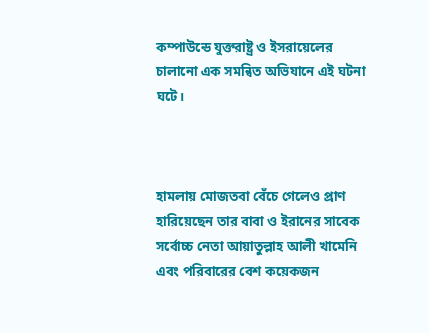কম্পাউন্ডে যুক্তরাষ্ট্র ও ইসরায়েলের চালানো এক সমন্বিত অভিযানে এই ঘটনা ঘটে।



হামলায় মোজতবা বেঁচে গেলেও প্রাণ হারিয়েছেন তার বাবা ও ইরানের সাবেক সর্বোচ্চ নেতা আয়াতুল্লাহ আলী খামেনি এবং পরিবারের বেশ কয়েকজন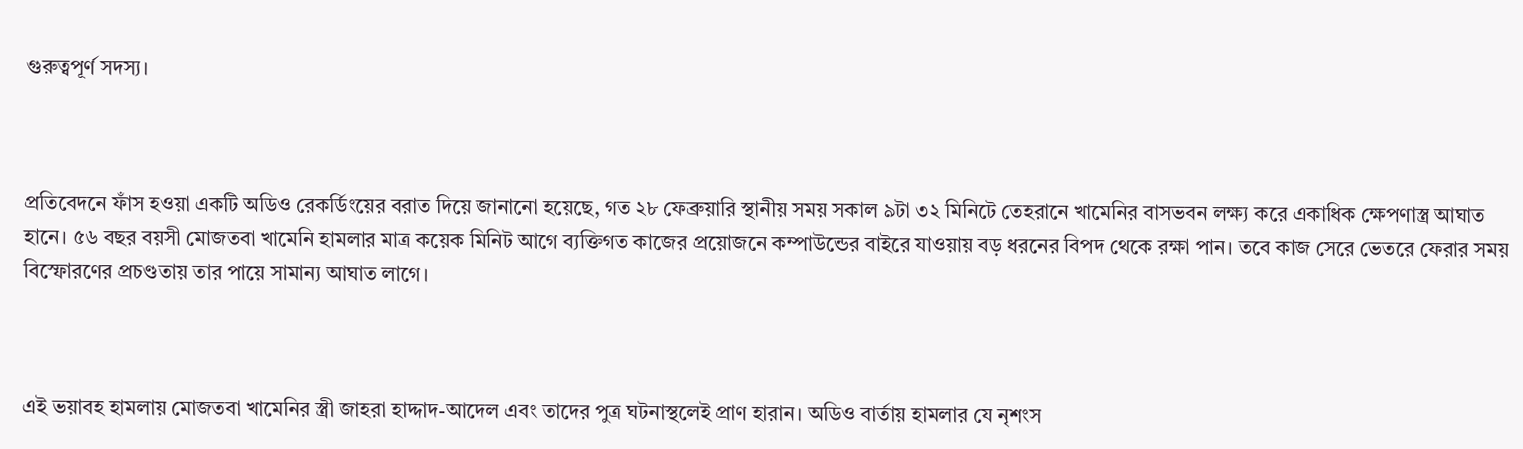গুরুত্বপূর্ণ সদস্য।



প্রতিবেদনে ফাঁস হওয়া একটি অডিও রেকর্ডিংয়ের বরাত দিয়ে জানানো হয়েছে, গত ২৮ ফেব্রুয়ারি স্থানীয় সময় সকাল ৯টা ৩২ মিনিটে তেহরানে খামেনির বাসভবন লক্ষ্য করে একাধিক ক্ষেপণাস্ত্র আঘাত হানে। ৫৬ বছর বয়সী মোজতবা খামেনি হামলার মাত্র কয়েক মিনিট আগে ব্যক্তিগত কাজের প্রয়োজনে কম্পাউন্ডের বাইরে যাওয়ায় বড় ধরনের বিপদ থেকে রক্ষা পান। তবে কাজ সেরে ভেতরে ফেরার সময় বিস্ফোরণের প্রচণ্ডতায় তার পায়ে সামান্য আঘাত লাগে।



এই ভয়াবহ হামলায় মোজতবা খামেনির স্ত্রী জাহরা হাদ্দাদ-আদেল এবং তাদের পুত্র ঘটনাস্থলেই প্রাণ হারান। অডিও বার্তায় হামলার যে নৃশংস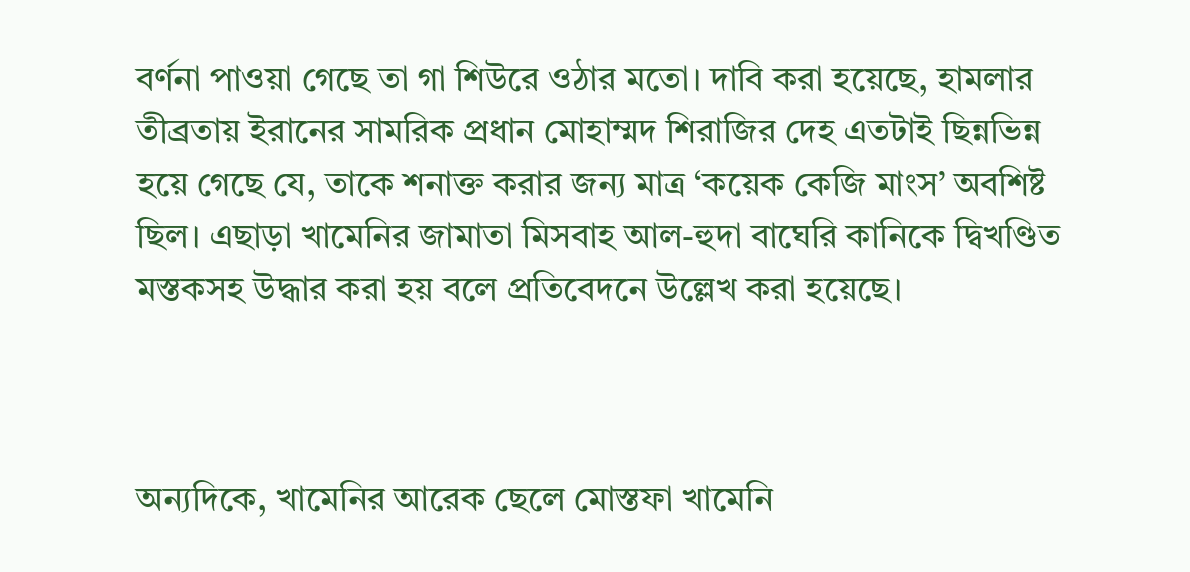বর্ণনা পাওয়া গেছে তা গা শিউরে ওঠার মতো। দাবি করা হয়েছে, হামলার তীব্রতায় ইরানের সামরিক প্রধান মোহাম্মদ শিরাজির দেহ এতটাই ছিন্নভিন্ন হয়ে গেছে যে, তাকে শনাক্ত করার জন্য মাত্র ‘কয়েক কেজি মাংস’ অবশিষ্ট ছিল। এছাড়া খামেনির জামাতা মিসবাহ আল-হুদা বাঘেরি কানিকে দ্বিখণ্ডিত মস্তকসহ উদ্ধার করা হয় বলে প্রতিবেদনে উল্লেখ করা হয়েছে।



অন্যদিকে, খামেনির আরেক ছেলে মোস্তফা খামেনি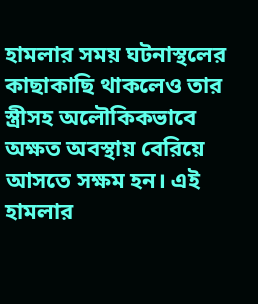হামলার সময় ঘটনাস্থলের কাছাকাছি থাকলেও তার স্ত্রীসহ অলৌকিকভাবে অক্ষত অবস্থায় বেরিয়ে আসতে সক্ষম হন। এই হামলার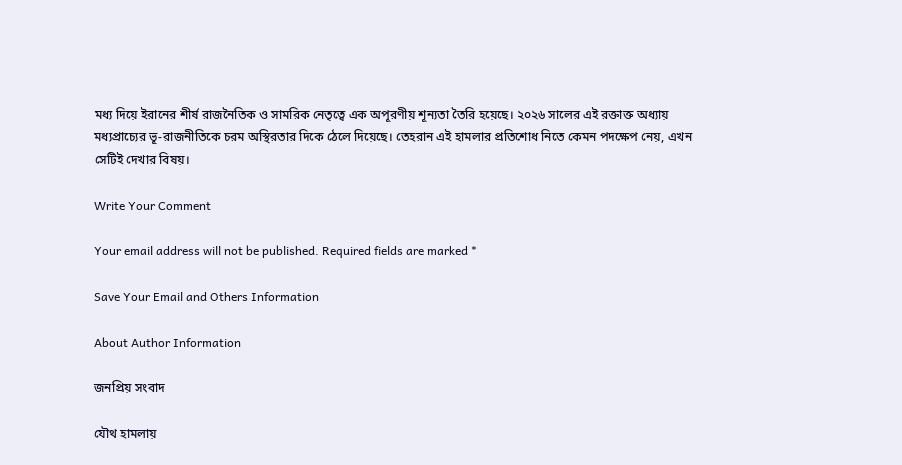মধ্য দিয়ে ইরানের শীর্ষ রাজনৈতিক ও সামরিক নেতৃত্বে এক অপূরণীয় শূন্যতা তৈরি হয়েছে। ২০২৬ সালের এই রক্তাক্ত অধ্যায় মধ্যপ্রাচ্যের ভূ-রাজনীতিকে চরম অস্থিরতার দিকে ঠেলে দিয়েছে। তেহরান এই হামলার প্রতিশোধ নিতে কেমন পদক্ষেপ নেয়, এখন সেটিই দেখার বিষয়।

Write Your Comment

Your email address will not be published. Required fields are marked *

Save Your Email and Others Information

About Author Information

জনপ্রিয় সংবাদ

যৌথ হামলায়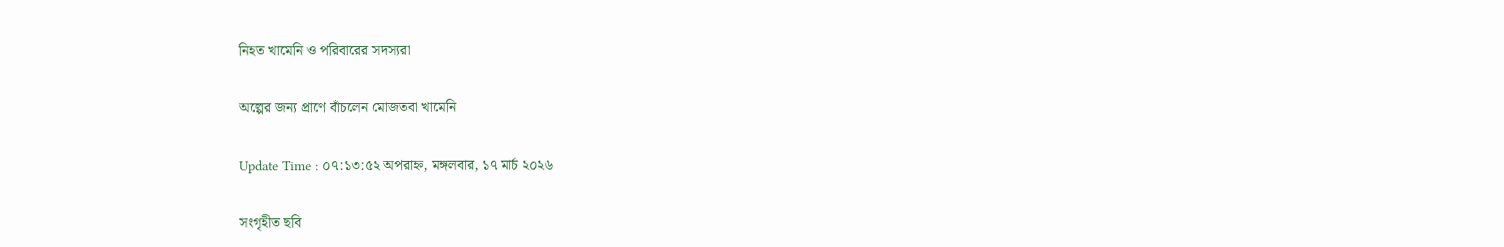নিহত খামেনি ও পরিবারের সদস্যরা

অল্পের জন্য প্রাণে বাঁচলেন মোজতবা খামেনি

Update Time : ০৭:১৩:৫২ অপরাহ্ন, মঙ্গলবার, ১৭ মার্চ ২০২৬

সংগৃহীত ছবি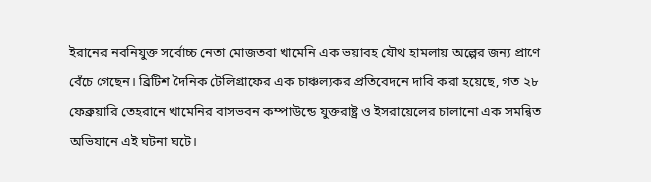ইরানের নবনিযুক্ত সর্বোচ্চ নেতা মোজতবা খামেনি এক ভয়াবহ যৌথ হামলায় অল্পের জন্য প্রাণে বেঁচে গেছেন। ব্রিটিশ দৈনিক টেলিগ্রাফের এক চাঞ্চল্যকর প্রতিবেদনে দাবি করা হয়েছে, গত ২৮ ফেব্রুয়ারি তেহরানে খামেনির বাসভবন কম্পাউন্ডে যুক্তরাষ্ট্র ও ইসরায়েলের চালানো এক সমন্বিত অভিযানে এই ঘটনা ঘটে।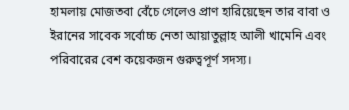হামলায় মোজতবা বেঁচে গেলেও প্রাণ হারিয়েছেন তার বাবা ও ইরানের সাবেক সর্বোচ্চ নেতা আয়াতুল্লাহ আলী খামেনি এবং পরিবারের বেশ কয়েকজন গুরুত্বপূর্ণ সদস্য।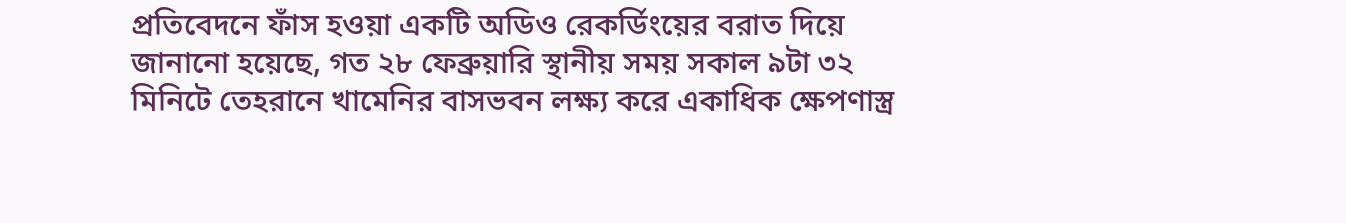প্রতিবেদনে ফাঁস হওয়া একটি অডিও রেকর্ডিংয়ের বরাত দিয়ে জানানো হয়েছে, গত ২৮ ফেব্রুয়ারি স্থানীয় সময় সকাল ৯টা ৩২ মিনিটে তেহরানে খামেনির বাসভবন লক্ষ্য করে একাধিক ক্ষেপণাস্ত্র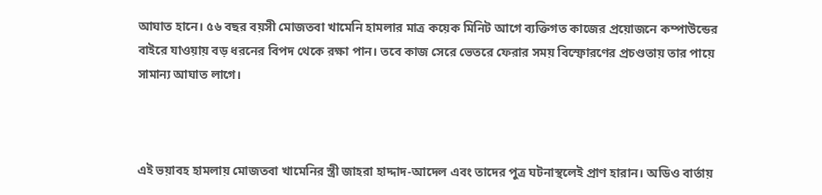আঘাত হানে। ৫৬ বছর বয়সী মোজতবা খামেনি হামলার মাত্র কয়েক মিনিট আগে ব্যক্তিগত কাজের প্রয়োজনে কম্পাউন্ডের বাইরে যাওয়ায় বড় ধরনের বিপদ থেকে রক্ষা পান। তবে কাজ সেরে ভেতরে ফেরার সময় বিস্ফোরণের প্রচণ্ডতায় তার পায়ে সামান্য আঘাত লাগে।



এই ভয়াবহ হামলায় মোজতবা খামেনির স্ত্রী জাহরা হাদ্দাদ-আদেল এবং তাদের পুত্র ঘটনাস্থলেই প্রাণ হারান। অডিও বার্তায়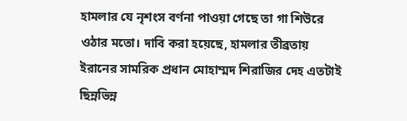হামলার যে নৃশংস বর্ণনা পাওয়া গেছে তা গা শিউরে ওঠার মতো। দাবি করা হয়েছে, হামলার তীব্রতায় ইরানের সামরিক প্রধান মোহাম্মদ শিরাজির দেহ এতটাই ছিন্নভিন্ন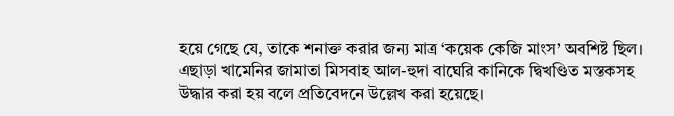হয়ে গেছে যে, তাকে শনাক্ত করার জন্য মাত্র ‘কয়েক কেজি মাংস’ অবশিষ্ট ছিল। এছাড়া খামেনির জামাতা মিসবাহ আল-হুদা বাঘেরি কানিকে দ্বিখণ্ডিত মস্তকসহ উদ্ধার করা হয় বলে প্রতিবেদনে উল্লেখ করা হয়েছে।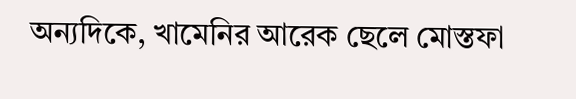অন্যদিকে, খামেনির আরেক ছেলে মোস্তফা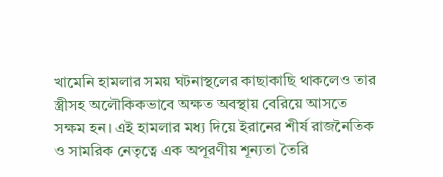খামেনি হামলার সময় ঘটনাস্থলের কাছাকাছি থাকলেও তার স্ত্রীসহ অলৌকিকভাবে অক্ষত অবস্থায় বেরিয়ে আসতে সক্ষম হন। এই হামলার মধ্য দিয়ে ইরানের শীর্ষ রাজনৈতিক ও সামরিক নেতৃত্বে এক অপূরণীয় শূন্যতা তৈরি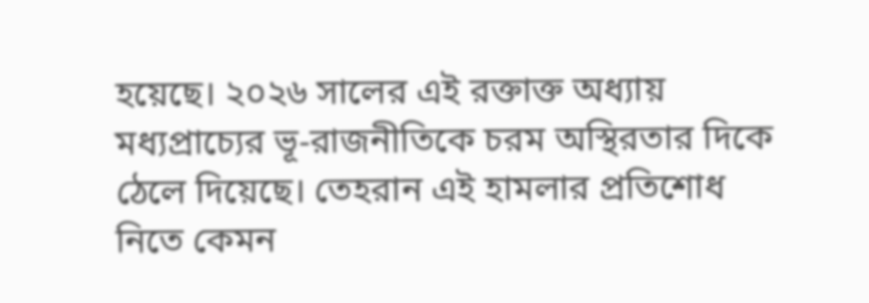হয়েছে। ২০২৬ সালের এই রক্তাক্ত অধ্যায় মধ্যপ্রাচ্যের ভূ-রাজনীতিকে চরম অস্থিরতার দিকে ঠেলে দিয়েছে। তেহরান এই হামলার প্রতিশোধ নিতে কেমন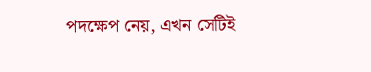পদক্ষেপ নেয়, এখন সেটিই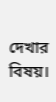দেখার বিষয়।